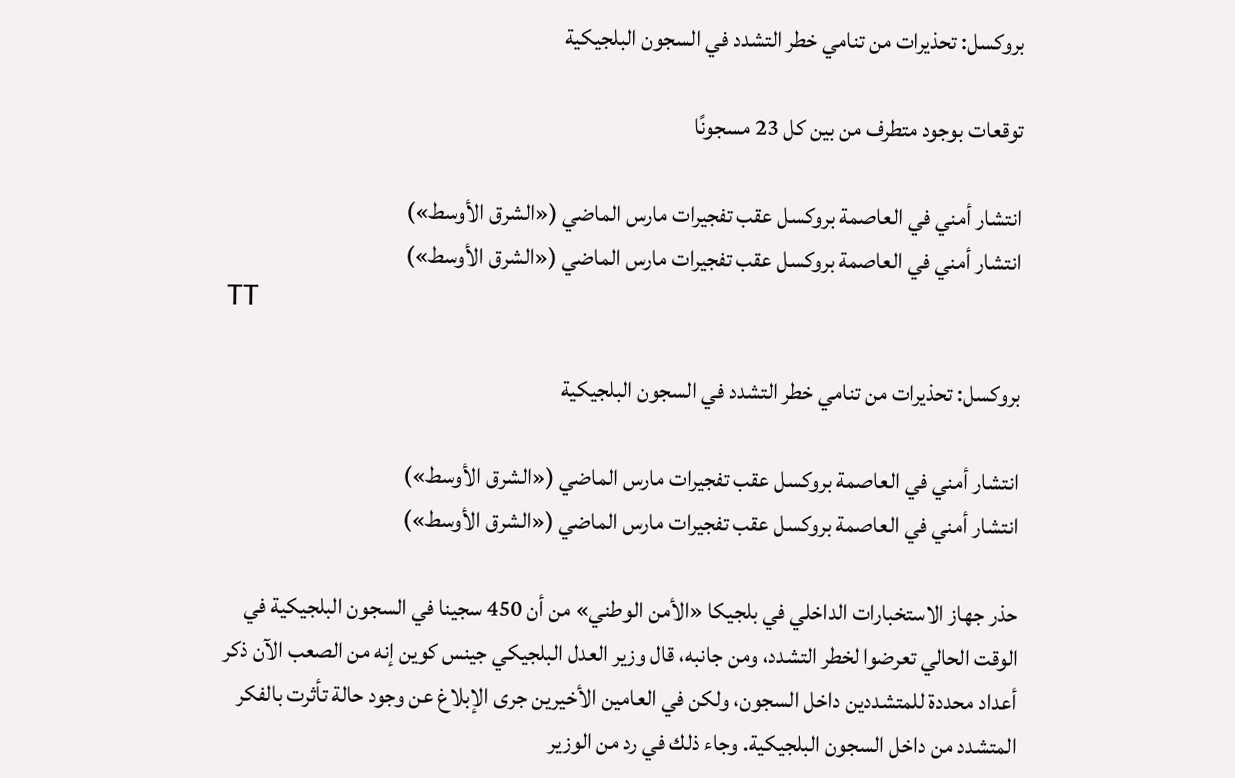بروكسل: تحذيرات من تنامي خطر التشدد في السجون البلجيكية

توقعات بوجود متطرف من بين كل 23 مسجونًا

انتشار أمني في العاصمة بروكسل عقب تفجيرات مارس الماضي («الشرق الأوسط»)
انتشار أمني في العاصمة بروكسل عقب تفجيرات مارس الماضي («الشرق الأوسط»)
TT

بروكسل: تحذيرات من تنامي خطر التشدد في السجون البلجيكية

انتشار أمني في العاصمة بروكسل عقب تفجيرات مارس الماضي («الشرق الأوسط»)
انتشار أمني في العاصمة بروكسل عقب تفجيرات مارس الماضي («الشرق الأوسط»)

حذر جهاز الاستخبارات الداخلي في بلجيكا «الأمن الوطني» من أن 450 سجينا في السجون البلجيكية في الوقت الحالي تعرضوا لخطر التشدد، ومن جانبه، قال وزير العدل البلجيكي جينس كوين إنه من الصعب الآن ذكر أعداد محددة للمتشددين داخل السجون، ولكن في العامين الأخيرين جرى الإبلاغ عن وجود حالة تأثرت بالفكر المتشدد من داخل السجون البلجيكية. وجاء ذلك في رد من الوزير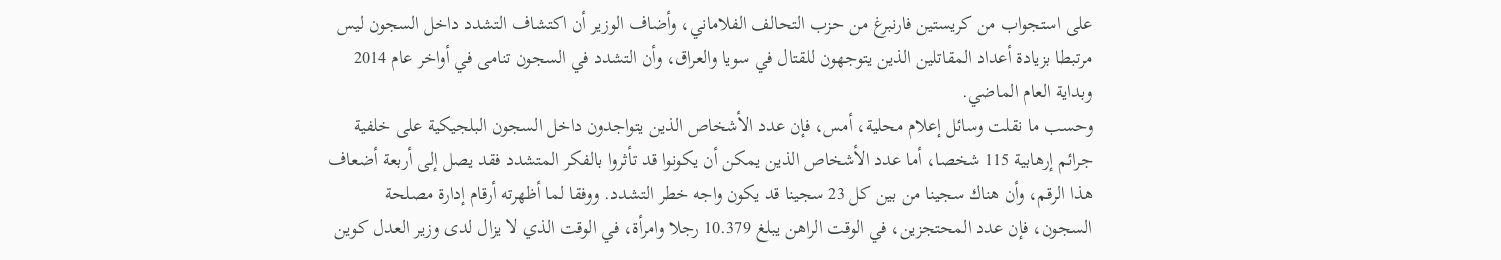على استجواب من كريستين فارنبرغ من حزب التحالف الفلاماني، وأضاف الوزير أن اكتشاف التشدد داخل السجون ليس مرتبطا بزيادة أعداد المقاتلين الذين يتوجهون للقتال في سويا والعراق، وأن التشدد في السجون تنامى في أواخر عام 2014 وبداية العام الماضي.
وحسب ما نقلت وسائل إعلام محلية، أمس، فإن عدد الأشخاص الذين يتواجدون داخل السجون البلجيكية على خلفية جرائم إرهابية 115 شخصا، أما عدد الأشخاص الذين يمكن أن يكونوا قد تأثروا بالفكر المتشدد فقد يصل إلى أربعة أضعاف هذا الرقم، وأن هناك سجينا من بين كل 23 سجينا قد يكون واجه خطر التشدد. ووفقا لما أظهرته أرقام إدارة مصلحة السجون، فإن عدد المحتجزين، في الوقت الراهن يبلغ 10.379 رجلا وامرأة، في الوقت الذي لا يزال لدى وزير العدل كوين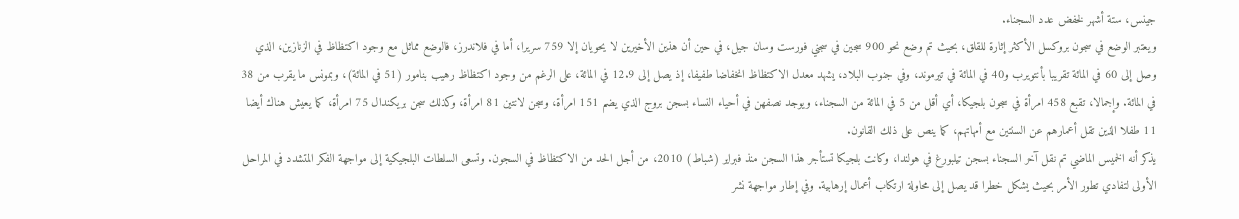جينس، ستة أشهر لخفض عدد السجناء.
ويعتبر الوضع في سجون بروكسل الأكثر إثارة للقلق، بحيث تم وضع نحو 900 سجين في سجني فورست وسان جيل، في حين أن هذين الأخيرين لا يحويان إلا 759 سريرا، أما في فلاندرز، فالوضع مماثل مع وجود اكتظاظ في الزنازين، الذي وصل إلى 60 في المائة تقريبا بأنتويرب و40 في المائة في تيرموند، وفي جنوب البلاد، يشهد معدل الاكتظاظ انخفاضا طفيفا، إذ يصل إلى 12.9 في المائة، على الرغم من وجود اكتظاظ رهيب بنامور (51 في المائة)، وبمونس ما يقرب من 38 في المائة. وإجمالا، تقبع 458 امرأة في سجون بلجيكا، أي أقل من 5 في المائة من السجناء، ويوجد نصفهن في أحياء النساء بسجن بروج الذي يضم 151 امرأة، وسجن لانتين 81 امرأة، وكذلك سجن بريكندال 75 امرأة، كما يعيش هناك أيضا 11 طفلا الذين تقل أعمارهم عن السنتين مع أمهاتهم، كما ينص على ذلك القانون.
يذكر أنه الخميس الماضي تم نقل آخر السجناء بسجن تيلبورغ في هولندا، وكانت بلجيكا تستأجر هذا السجن منذ فبراير (شباط) 2010، من أجل الحد من الاكتظاظ في السجون. وتسعى السلطات البلجيكية إلى مواجهة الفكر المتشدد في المراحل الأولى لتفادي تطور الأمر بحيث يشكل خطرا قد يصل إلى محاولة ارتكاب أعمال إرهابية. وفي إطار مواجهة نشر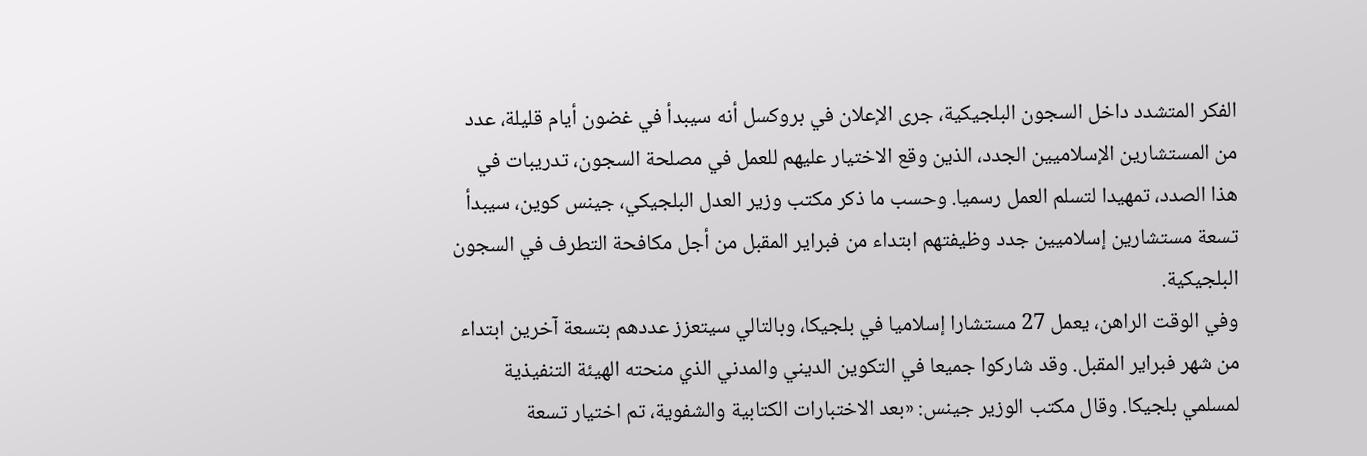الفكر المتشدد داخل السجون البلجيكية، جرى الإعلان في بروكسل أنه سيبدأ في غضون أيام قليلة، عدد من المستشارين الإسلاميين الجدد، الذين وقع الاختيار عليهم للعمل في مصلحة السجون، تدريبات في هذا الصدد، تمهيدا لتسلم العمل رسميا. وحسب ما ذكر مكتب وزير العدل البلجيكي، جينس كوين، سيبدأ تسعة مستشارين إسلاميين جدد وظيفتهم ابتداء من فبراير المقبل من أجل مكافحة التطرف في السجون البلجيكية.
وفي الوقت الراهن، يعمل 27 مستشارا إسلاميا في بلجيكا، وبالتالي سيتعزز عددهم بتسعة آخرين ابتداء من شهر فبراير المقبل. وقد شاركوا جميعا في التكوين الديني والمدني الذي منحته الهيئة التنفيذية لمسلمي بلجيكا. وقال مكتب الوزير جينس: «بعد الاختبارات الكتابية والشفوية، تم اختيار تسعة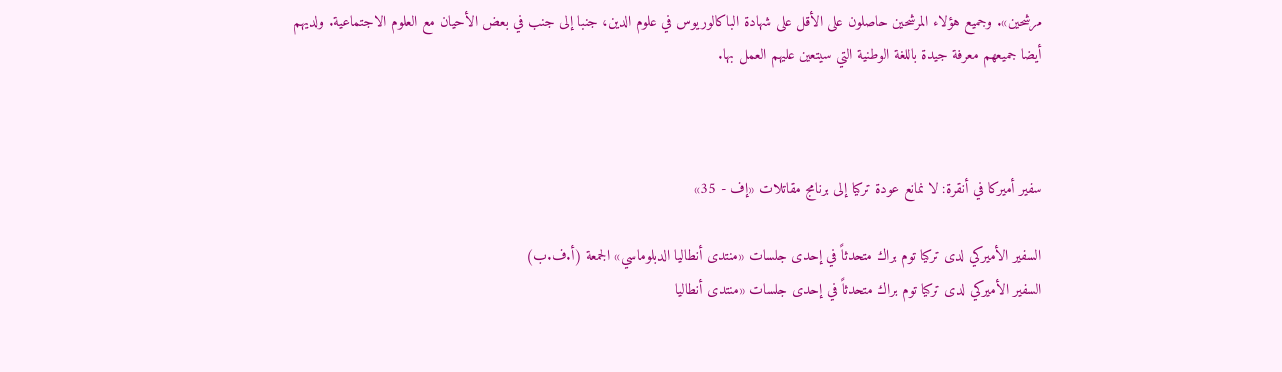مرشحين». وجميع هؤلاء المرشحين حاصلون على الأقل على شهادة الباكالوريوس في علوم الدين، جنبا إلى جنب في بعض الأحيان مع العلوم الاجتماعية. ولديهم أيضا جميعهم معرفة جيدة باللغة الوطنية التي سيتعين عليهم العمل بها.



سفير أميركا في أنقرة: لا نمانع عودة تركيا إلى برنامج مقاتلات «إف - 35»

السفير الأميركي لدى تركيا توم براك متحدثاً في إحدى جلسات «منتدى أنطاليا الدبلوماسي» الجمعة (أ.ف.ب)
السفير الأميركي لدى تركيا توم براك متحدثاً في إحدى جلسات «منتدى أنطاليا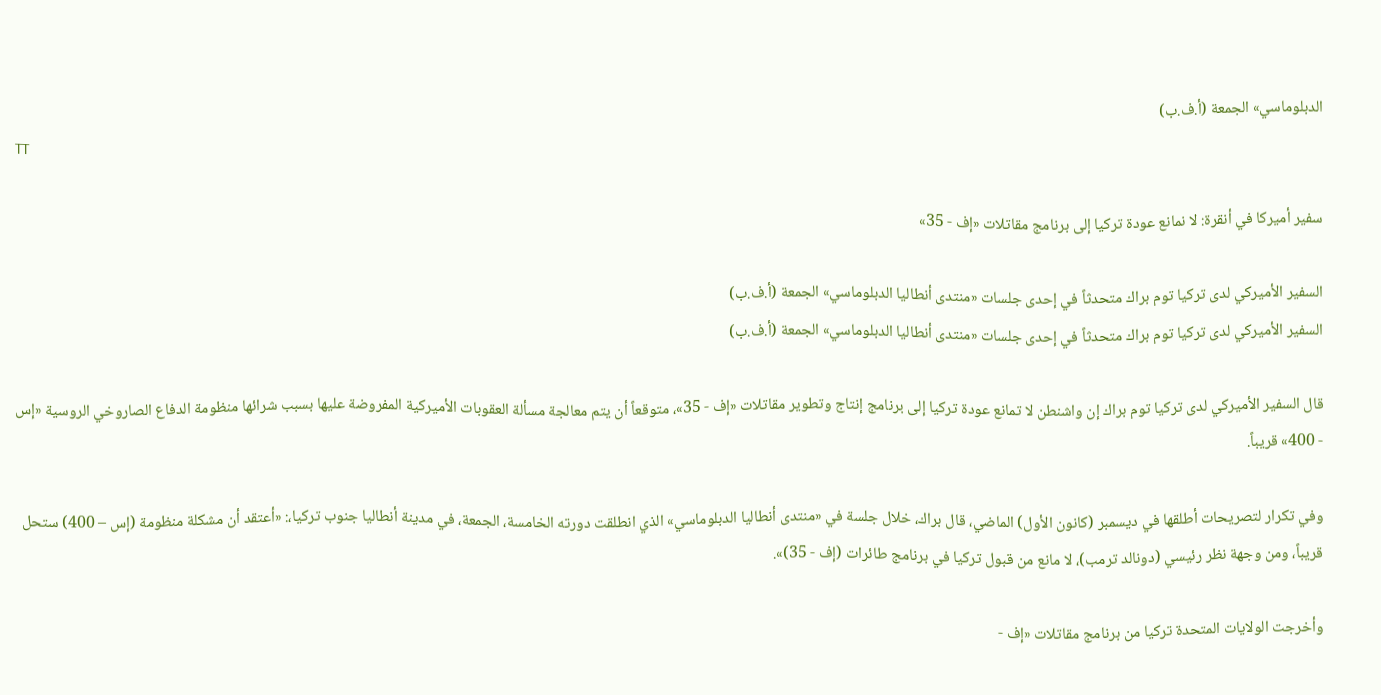الدبلوماسي» الجمعة (أ.ف.ب)
TT

سفير أميركا في أنقرة: لا نمانع عودة تركيا إلى برنامج مقاتلات «إف - 35»

السفير الأميركي لدى تركيا توم براك متحدثاً في إحدى جلسات «منتدى أنطاليا الدبلوماسي» الجمعة (أ.ف.ب)
السفير الأميركي لدى تركيا توم براك متحدثاً في إحدى جلسات «منتدى أنطاليا الدبلوماسي» الجمعة (أ.ف.ب)

قال السفير الأميركي لدى تركيا توم براك إن واشنطن لا تمانع عودة تركيا إلى برنامج إنتاج وتطوير مقاتلات «إف - 35»، متوقعاً أن يتم معالجة مسألة العقوبات الأميركية المفروضة عليها بسبب شرائها منظومة الدفاع الصاروخي الروسية «إس - 400» قريباً.

وفي تكرار لتصريحات أطلقها في ديسمبر (كانون الأول) الماضي، قال براك، خلال جلسة في «منتدى أنطاليا الدبلوماسي» الذي انطلقت دورته الخامسة، الجمعة، في مدينة أنطاليا جنوب تركيا،: «أعتقد أن مشكلة منظومة (إس – 400) ستحل قريباً، ومن وجهة نظر رئيسي (دونالد ترمب)، لا مانع من قبول تركيا في برنامج طائرات (إف - 35)».

وأخرجت الولايات المتحدة تركيا من برنامج مقاتلات «إف -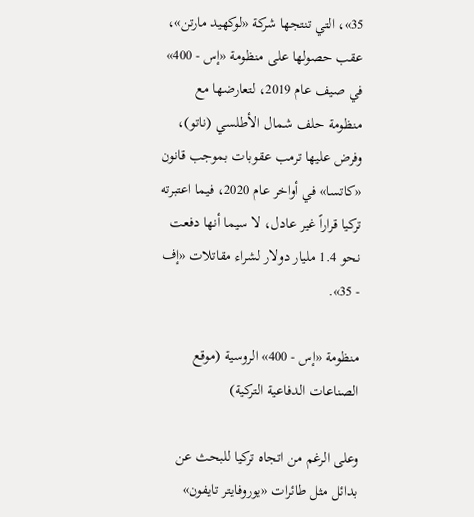35»، التي تنتجها شركة «لوكهيد مارتن»، عقب حصولها على منظومة «إس - 400» في صيف عام 2019، لتعارضها مع منظومة حلف شمال الأطلسي (ناتو)، وفرض عليها ترمب عقوبات بموجب قانون «كاتسا» في أواخر عام 2020، فيما اعتبرته تركيا قراراً غير عادل، لا سيما أنها دفعت نحو 1.4 مليار دولار لشراء مقاتلات «إف - 35».

منظومة «إس - 400» الروسية (موقع الصناعات الدفاعية التركية)

وعلى الرغم من اتجاه تركيا للبحث عن بدائل مثل طائرات «يوروفايتر تايفون»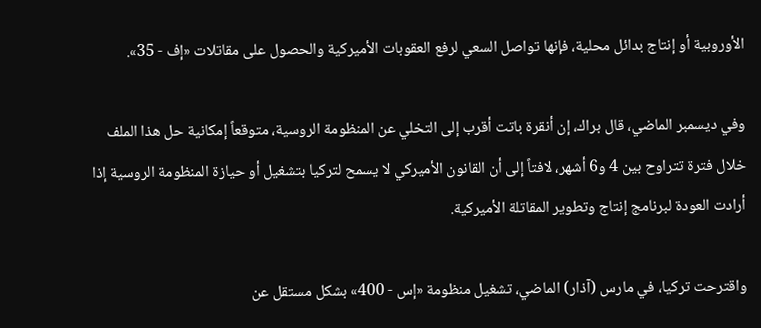الأوروبية أو إنتاج بدائل محلية، فإنها تواصل السعي لرفع العقوبات الأميركية والحصول على مقاتلات «إف - 35».

وفي ديسمبر الماضي، قال براك، إن أنقرة باتت أقرب إلى التخلي عن المنظومة الروسية، متوقعاً إمكانية حل هذا الملف خلال فترة تتراوح بين 4 و6 أشهر، لافتاً إلى أن القانون الأميركي لا يسمح لتركيا بتشغيل أو حيازة المنظومة الروسية إذا أرادت العودة لبرنامج إنتاج وتطوير المقاتلة الأميركية.

واقترحت تركيا، في مارس (آذار) الماضي، تشغيل منظومة «إس - 400» بشكل مستقل عن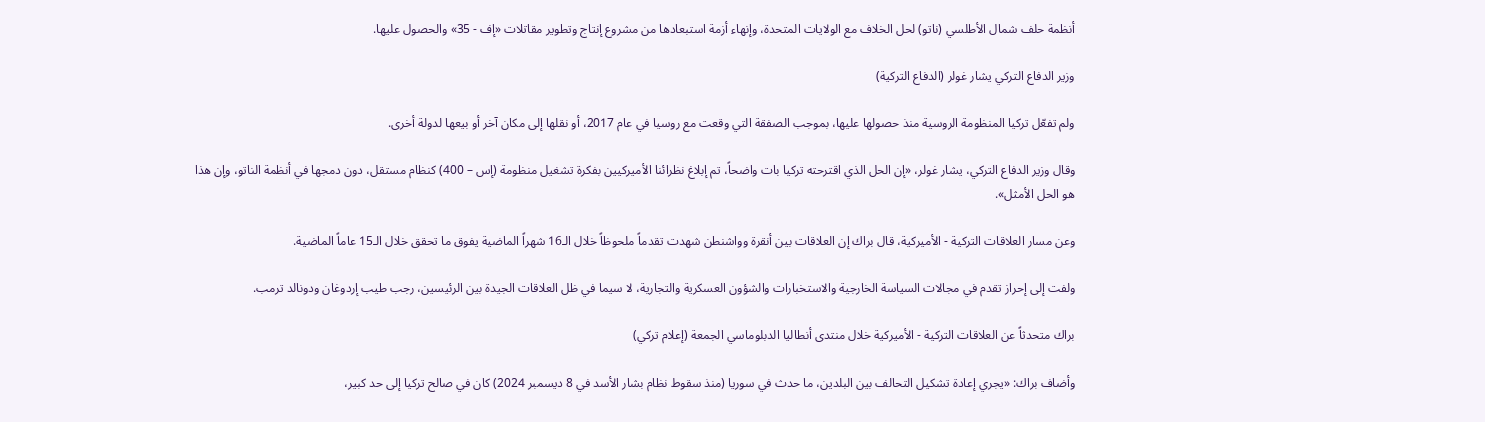أنظمة حلف شمال الأطلسي (ناتو) لحل الخلاف مع الولايات المتحدة، وإنهاء أزمة استبعادها من مشروع إنتاج وتطوير مقاتلات «إف - 35» والحصول عليها.

وزير الدفاع التركي يشار غولر (الدفاع التركية)

ولم تفعّل تركيا المنظومة الروسية منذ حصولها عليها، بموجب الصفقة التي وقعت مع روسيا في عام 2017، أو نقلها إلى مكان آخر أو بيعها لدولة أخرى.

وقال وزير الدفاع التركي، يشار غولر، «إن الحل الذي اقترحته تركيا بات واضحاً، تم إبلاغ نظرائنا الأميركيين بفكرة تشغيل منظومة (إس – 400) كنظام مستقل، دون دمجها في أنظمة الناتو، وإن هذا هو الحل الأمثل».

وعن مسار العلاقات التركية - الأميركية، قال براك إن العلاقات بين أنقرة وواشنطن شهدت تقدماً ملحوظاً خلال الـ16 شهراً الماضية يفوق ما تحقق خلال الـ15 عاماً الماضية.

ولفت إلى إحراز تقدم في مجالات السياسة الخارجية والاستخبارات والشؤون العسكرية والتجارية، لا سيما في ظل العلاقات الجيدة بين الرئيسين، رجب طيب إردوغان ودونالد ترمب.

براك متحدثاً عن العلاقات التركية - الأميركية خلال منتدى أنطاليا الدبلوماسي الجمعة (إعلام تركي)

وأضاف براك: «يجري إعادة تشكيل التحالف بين البلدين، ما حدث في سوريا (منذ سقوط نظام بشار الأسد في 8 ديسمبر 2024) كان في صالح تركيا إلى حد كبير،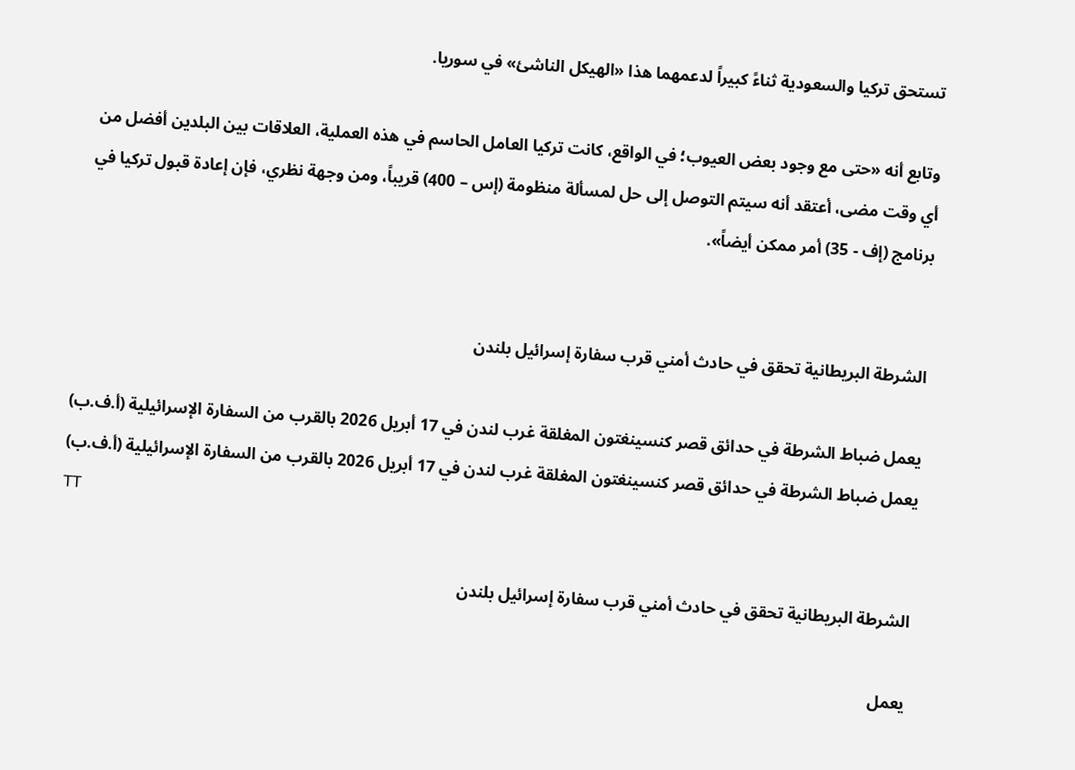تستحق تركيا والسعودية ثناءً كبيراً لدعمهما هذا «الهيكل الناشئ» في سوريا.

وتابع أنه «حتى مع وجود بعض العيوب؛ في الواقع، كانت تركيا العامل الحاسم في هذه العملية، العلاقات بين البلدين أفضل من أي وقت مضى، أعتقد أنه سيتم التوصل إلى حل لمسألة منظومة (إس – 400) قريباً، ومن وجهة نظري، فإن إعادة قبول تركيا في برنامج (إف - 35) أمر ممكن أيضاً».


الشرطة البريطانية تحقق في حادث أمني قرب سفارة إسرائيل بلندن

يعمل ضباط الشرطة في حدائق قصر كنسينغتون المغلقة غرب لندن في 17 أبريل 2026 بالقرب من السفارة الإسرائيلية (أ.ف.ب)
يعمل ضباط الشرطة في حدائق قصر كنسينغتون المغلقة غرب لندن في 17 أبريل 2026 بالقرب من السفارة الإسرائيلية (أ.ف.ب)
TT

الشرطة البريطانية تحقق في حادث أمني قرب سفارة إسرائيل بلندن

يعمل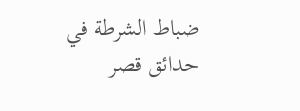ضباط الشرطة في حدائق قصر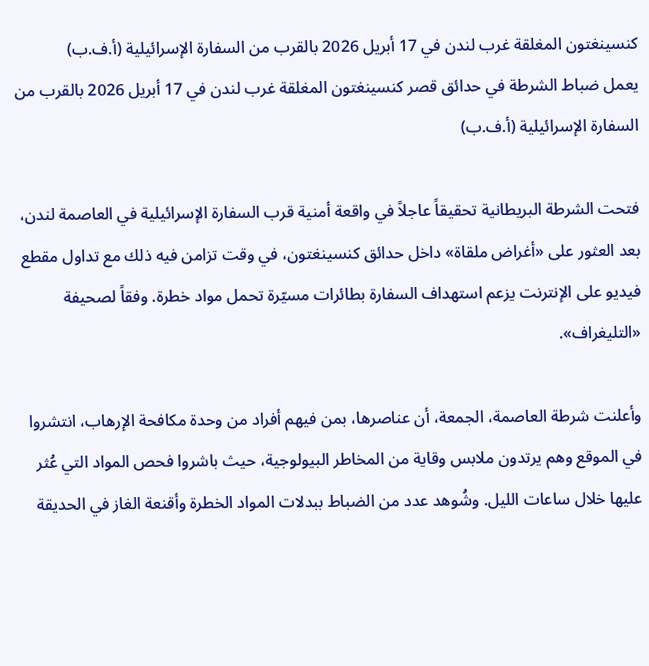كنسينغتون المغلقة غرب لندن في 17 أبريل 2026 بالقرب من السفارة الإسرائيلية (أ.ف.ب)
يعمل ضباط الشرطة في حدائق قصر كنسينغتون المغلقة غرب لندن في 17 أبريل 2026 بالقرب من السفارة الإسرائيلية (أ.ف.ب)

فتحت الشرطة البريطانية تحقيقاً عاجلاً في واقعة أمنية قرب السفارة الإسرائيلية في العاصمة لندن، بعد العثور على «أغراض ملقاة» داخل حدائق كنسينغتون، في وقت تزامن فيه ذلك مع تداول مقطع فيديو على الإنترنت يزعم استهداف السفارة بطائرات مسيّرة تحمل مواد خطرة. وفقاً لصحيفة «التليغراف».

وأعلنت شرطة العاصمة، الجمعة، أن عناصرها، بمن فيهم أفراد من وحدة مكافحة الإرهاب، انتشروا في الموقع وهم يرتدون ملابس وقاية من المخاطر البيولوجية، حيث باشروا فحص المواد التي عُثر عليها خلال ساعات الليل. وشُوهد عدد من الضباط ببدلات المواد الخطرة وأقنعة الغاز في الحديقة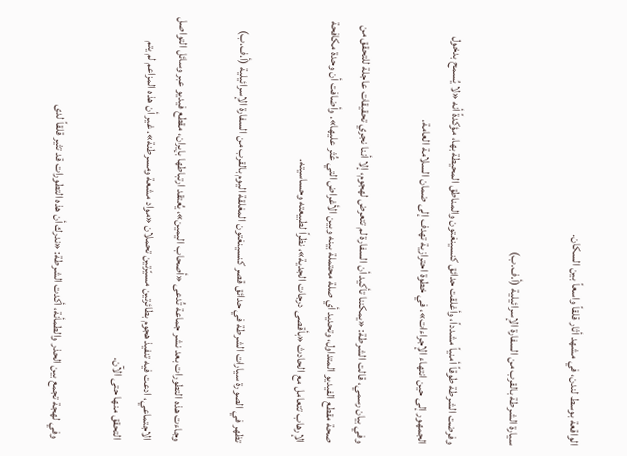الواقعة بوسط لندن، في مشهد أثار قلقاً واسعاً بين السكان.

سيارة الشرطة بالقرب من السفارة الإسرائيلية (أ.ف.ب)

وفرضت الشرطة طوقاً أمنياً مشدداً، وأغلقت حدائق كنسينغتون والمناطق المحيطة بها، مؤكدةً أنه «لا يُسمح بدخول الجمهور إلى حين انتهاء الإجراءات»، في خطوة احترازية تهدف إلى ضمان السلامة العامة.

وفي بيان رسمي، قالت الشرطة: «يمكننا تأكيد أن السفارة لم تتعرض لهجوم، إلا أننا نجري تحقيقات عاجلة للتحقق من صحة مقطع الفيديو المتداول، وتحديد أي صلة محتملة بينه وبين الأغراض التي عُثر عليها». وأضافت أن وحدة مكافحة الإرهاب تتعامل مع الحادث «بأقصى درجات الجدية»، نظراً لطبيعته وحساسيته.

تظهر في الصورة سيارات الشرطة في حدائق قصر كنسينغتون المغلقة اليوم بالقرب من السفارة الإسرائيلية (أ.ف.ب)

وجاءت هذه التطورات بعد نشر جماعة تُدعى «أصحاب اليمين»، يُعتقد ارتباطها بإيران، مقطع فيديو عبر وسائل التواصل الاجتماعي، ادعت فيه تنفيذ هجوم بطائرتين مسيّرتين تحملان «مواد مشعة ومسرطنة». غير أن هذه المزاعم لم يتم التحقق منها حتى الآن.

وفي لهجة تجمع بين الحذر والطمأنة، أكدت الشرطة: «ندرك أن هذه التطورات قد تثير قلقاً لدى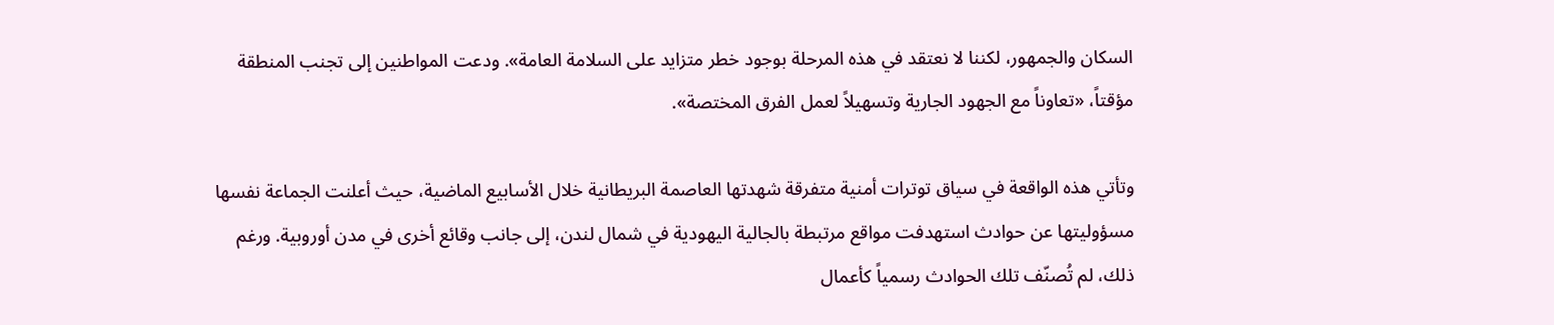السكان والجمهور، لكننا لا نعتقد في هذه المرحلة بوجود خطر متزايد على السلامة العامة». ودعت المواطنين إلى تجنب المنطقة مؤقتاً، «تعاوناً مع الجهود الجارية وتسهيلاً لعمل الفرق المختصة».

وتأتي هذه الواقعة في سياق توترات أمنية متفرقة شهدتها العاصمة البريطانية خلال الأسابيع الماضية، حيث أعلنت الجماعة نفسها مسؤوليتها عن حوادث استهدفت مواقع مرتبطة بالجالية اليهودية في شمال لندن، إلى جانب وقائع أخرى في مدن أوروبية. ورغم ذلك، لم تُصنّف تلك الحوادث رسمياً كأعمال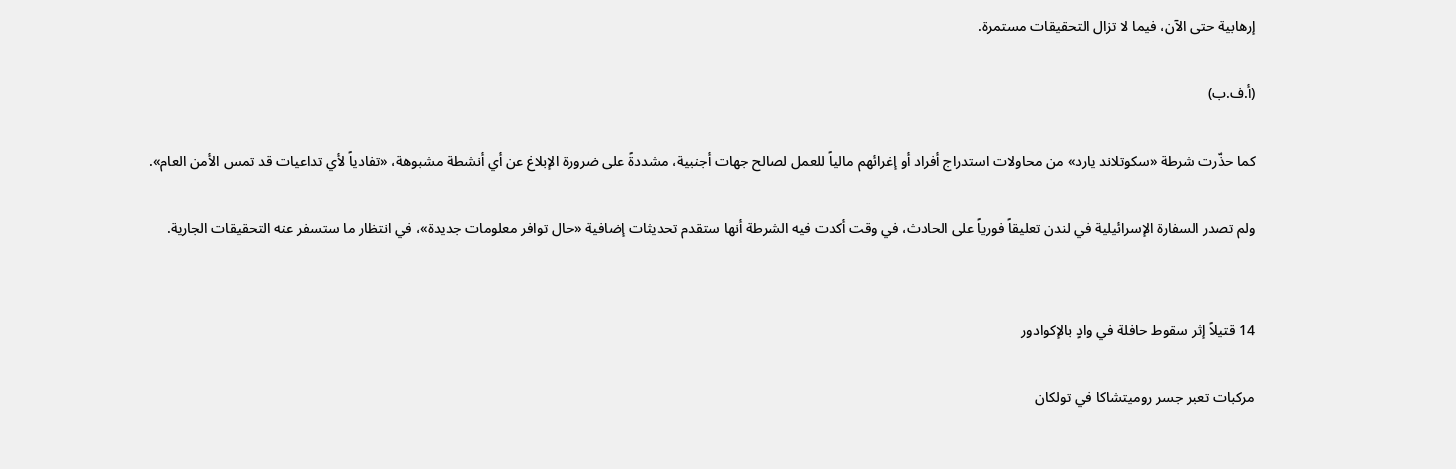إرهابية حتى الآن، فيما لا تزال التحقيقات مستمرة.

(أ.ف.ب)

كما حذّرت شرطة «سكوتلاند يارد» من محاولات استدراج أفراد أو إغرائهم مالياً للعمل لصالح جهات أجنبية، مشددةً على ضرورة الإبلاغ عن أي أنشطة مشبوهة، «تفادياً لأي تداعيات قد تمس الأمن العام».

ولم تصدر السفارة الإسرائيلية في لندن تعليقاً فورياً على الحادث، في وقت أكدت فيه الشرطة أنها ستقدم تحديثات إضافية «حال توافر معلومات جديدة»، في انتظار ما ستسفر عنه التحقيقات الجارية.


14 قتيلاً إثر سقوط حافلة في وادٍ بالإكوادور

مركبات تعبر جسر روميتشاكا في تولكان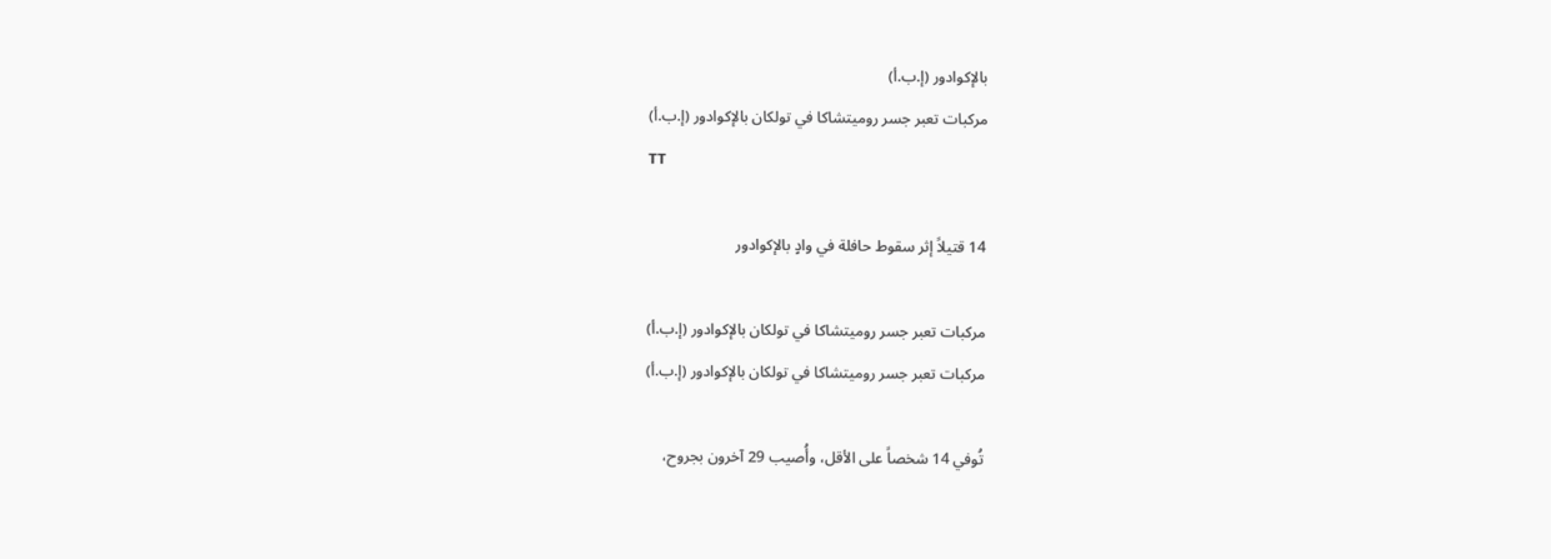بالإكوادور (إ.ب.أ)
مركبات تعبر جسر روميتشاكا في تولكان بالإكوادور (إ.ب.أ)
TT

14 قتيلاً إثر سقوط حافلة في وادٍ بالإكوادور

مركبات تعبر جسر روميتشاكا في تولكان بالإكوادور (إ.ب.أ)
مركبات تعبر جسر روميتشاكا في تولكان بالإكوادور (إ.ب.أ)

تُوفي 14 شخصاً على الأقل، وأُصيب 29 آخرون بجروح،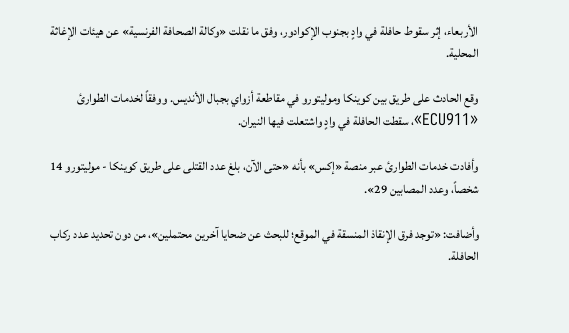الأربعاء، إثر سقوط حافلة في وادٍ بجنوب الإكوادور، وفق ما نقلت «وكالة الصحافة الفرنسية» عن هيئات الإغاثة المحلية.

وقع الحادث على طريق بين كوينكا وموليتورو في مقاطعة أزواي بجبال الأنديس. ووفقاً لخدمات الطوارئ «ECU911»، سقطت الحافلة في وادٍ واشتعلت فيها النيران.

وأفادت خدمات الطوارئ عبر منصة «إكس» بأنه «حتى الآن، بلغ عدد القتلى على طريق كوينكا - موليتورو 14 شخصاً، وعدد المصابين 29».

وأضافت: «توجد فرق الإنقاذ المنسقة في الموقع؛ للبحث عن ضحايا آخرين محتملين»، من دون تحديد عدد ركاب الحافلة.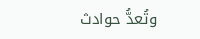وتُعدُّ حوادث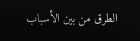الطرق من بين الأسباب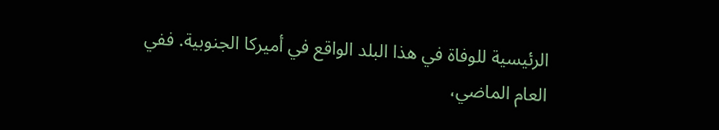الرئيسية للوفاة في هذا البلد الواقع في أميركا الجنوبية. ففي العام الماضي،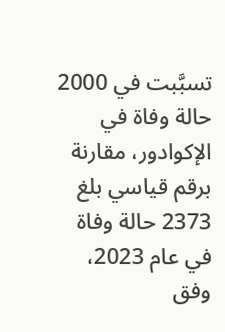تسبَّبت في 2000 حالة وفاة في الإكوادور، مقارنة برقم قياسي بلغ 2373 حالة وفاة في عام 2023، وفق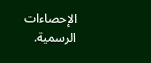الإحصاءات الرسمية.